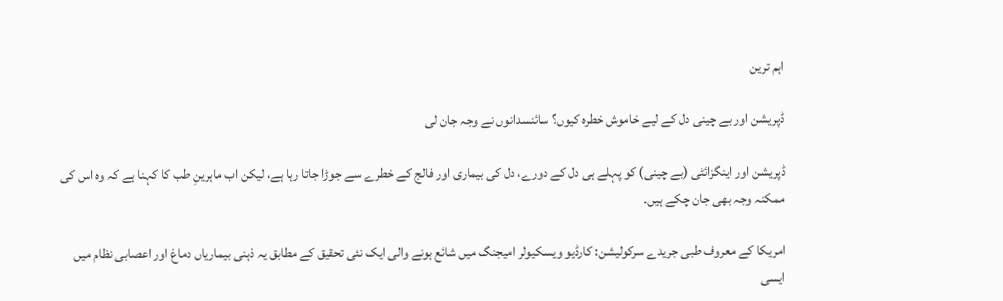اہم ترین

ڈپریشن اور بے چینی دل کے لیے خاموش خطرہ کیوں؟ سائنسدانوں نے وجہ جان لی

ڈپریشن اور اینگزائٹی (بے چینی) کو پہلے ہی دل کے دورے، دل کی بیماری اور فالج کے خطرے سے جوڑا جاتا رہا ہے، لیکن اب ماہرینِ طب کا کہنا ہے کہ وہ اس کی ممکنہ وجہ بھی جان چکے ہیں۔

امریکا کے معروف طبی جریدے سرکولیشن: کارڈیو ویسکیولر امیجنگ میں شائع ہونے والی ایک نئی تحقیق کے مطابق یہ ذہنی بیماریاں دماغ اور اعصابی نظام میں ایسی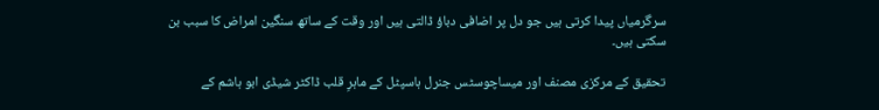سرگرمیاں پیدا کرتی ہیں جو دل پر اضافی دباؤ ڈالتی ہیں اور وقت کے ساتھ سنگین امراض کا سبب بن سکتی ہیں۔

تحقیق کے مرکزی مصنف اور میساچوسٹس جنرل ہاسپٹل کے ماہرِ قلب ڈاکٹر شیڈی ابو ہاشم کے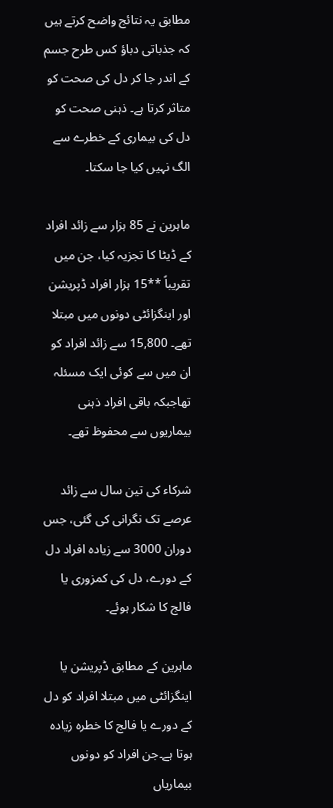مطابق یہ نتائج واضح کرتے ہیں کہ جذباتی دباؤ کس طرح جسم کے اندر جا کر دل کی صحت کو متاثر کرتا ہے۔ ذہنی صحت کو دل کی بیماری کے خطرے سے الگ نہیں کیا جا سکتا۔

ماہرین نے 85 ہزار سے زائد افراد کے ڈیٹا کا تجزیہ کیا، جن میں تقریباً **15 ہزار افراد ڈپریشن اور اینگزائٹی دونوں میں مبتلا تھے۔ 15,800 سے زائد افراد کو ان میں سے کوئی ایک مسئلہ تھاجبکہ باقی افراد ذہنی بیماریوں سے محفوظ تھے۔

شرکاء کی تین سال سے زائد عرصے تک نگرانی کی گئی، جس دوران 3000 سے زیادہ افراد دل کے دورے، دل کی کمزوری یا فالج کا شکار ہوئے۔

ماہرین کے مطابق ڈپریشن یا اینگزائٹی میں مبتلا افراد کو دل کے دورے یا فالج کا خطرہ زیادہ ہوتا ہے۔جن افراد کو دونوں بیماریاں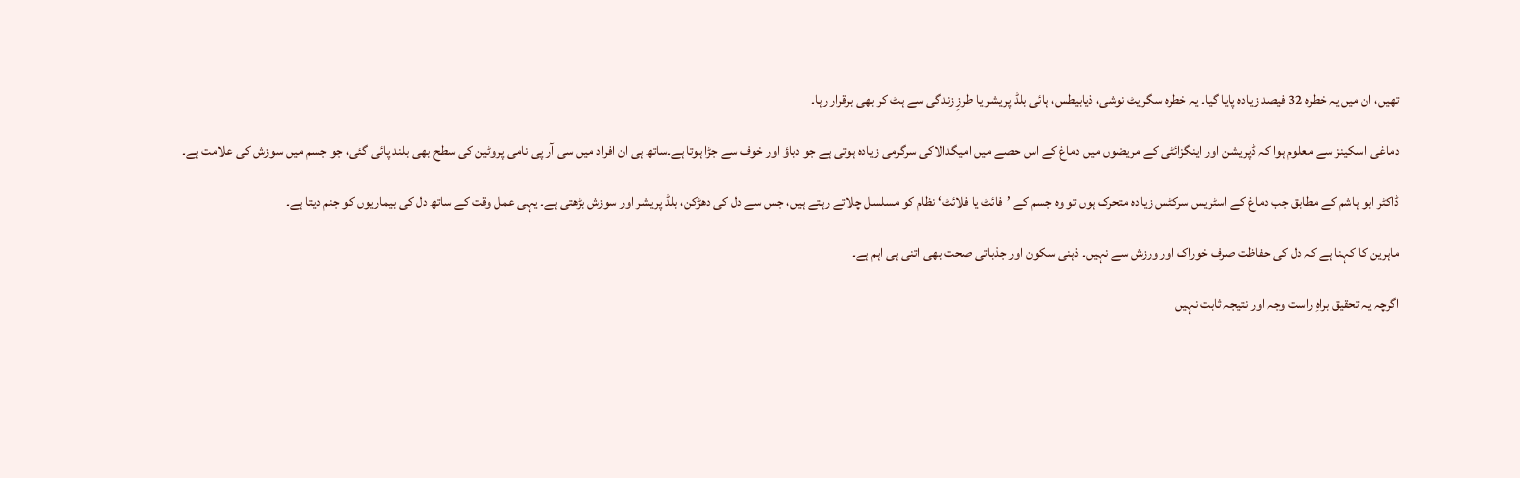تھیں، ان میں یہ خطرہ 32 فیصد زیادہ پایا گیا۔ یہ خطرہ سگریٹ نوشی، ذیابیطس، ہائی بلڈ پریشر یا طرزِ زندگی سے ہٹ کر بھی برقرار رہا۔

دماغی اسکینز سے معلوم ہوا کہ ڈپریشن اور اینگزائٹی کے مریضوں میں دماغ کے اس حصے میں امیگدالاکی سرگرمی زیادہ ہوتی ہے جو دباؤ اور خوف سے جڑا ہوتا ہے۔ساتھ ہی ان افراد میں سی آر پی نامی پروٹین کی سطح بھی بلند پائی گئی، جو جسم میں سوزش کی علامت ہے۔

ڈاکٹر ابو ہاشم کے مطابق جب دماغ کے اسٹریس سرکٹس زیادہ متحرک ہوں تو وہ جسم کے ’فائٹ یا فلائٹ‘ نظام کو مسلسل چلاتے رہتے ہیں، جس سے دل کی دھڑکن، بلڈ پریشر اور سوزش بڑھتی ہے۔ یہی عمل وقت کے ساتھ دل کی بیماریوں کو جنم دیتا ہے۔

ماہرین کا کہنا ہے کہ دل کی حفاظت صرف خوراک اور ورزش سے نہیں۔ ذہنی سکون اور جذباتی صحت بھی اتنی ہی اہم ہے۔

اگرچہ یہ تحقیق براہِ راست وجہ اور نتیجہ ثابت نہیں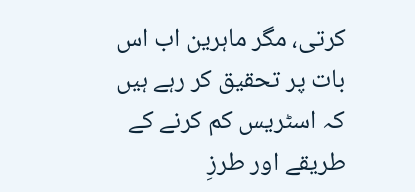کرتی، مگر ماہرین اب اس بات پر تحقیق کر رہے ہیں کہ اسٹریس کم کرنے کے طریقے اور طرزِ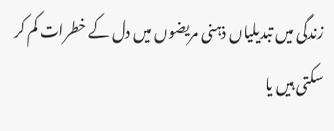زندگی میں تبدیلیاں ذہنی مریضوں میں دل کے خطرات کم کر سکتی ہیں یا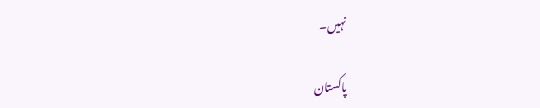نہیں۔

پاکستان